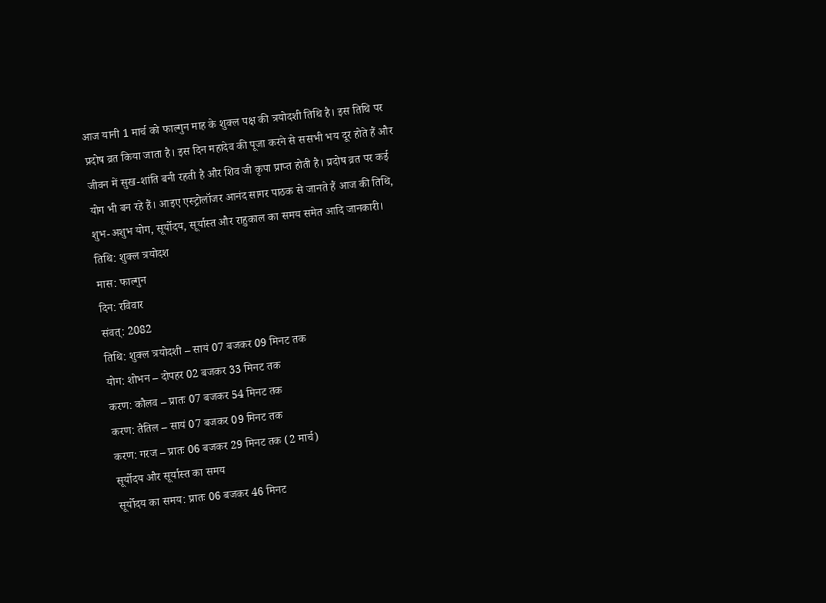आज यानी 1 मार्च को फाल्गुन माह के शुक्ल पक्ष की त्रयोदशी तिथि है। इस तिथि पर प्रदोष व्रत किया जाता है। इस दिन महादेव की पूजा करने से ससभी भय दूर होते हैं और जीवन में सुख-शांति बनी रहती है और शिव जी कृपा प्राप्त होती है। प्रदोष व्रत पर कई योग भी बन रहे हैं। आइए एस्ट्रोलॉजर आनंद सागर पाठक से जानते हैं आज की तिथि, शुभ-अशुभ योग, सूर्योदय, सूर्यास्त और राहुकाल का समय समेत आदि जानकारी।
तिथि: शुक्ल त्रयोदश
मास: फाल्गुन
दिन: रविवार
संवत्: 2082
तिथि: शुक्ल त्रयोदशी – सायं 07 बजकर 09 मिनट तक
योग: शोभन – दोपहर 02 बजकर 33 मिनट तक
करण: कौलव – प्रातः 07 बजकर 54 मिनट तक
करण: तैतिल – सायं 07 बजकर 09 मिनट तक
करण: गरज – प्रातः 06 बजकर 29 मिनट तक (2 मार्च)
सूर्योदय और सूर्यास्त का समय
सूर्योदय का समय: प्रातः 06 बजकर 46 मिनट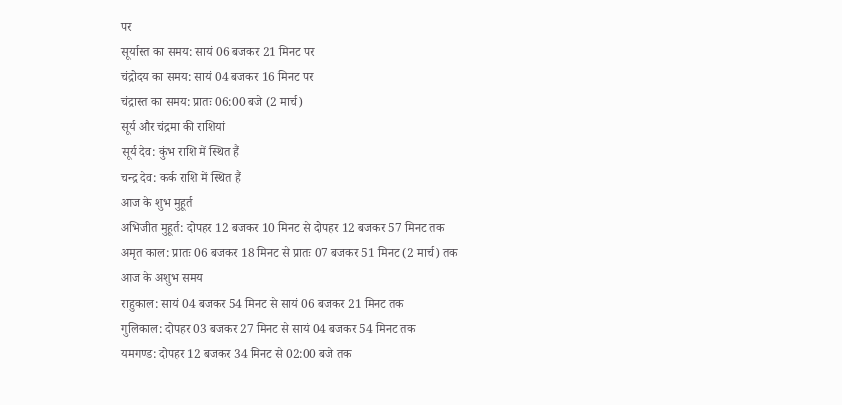पर
सूर्यास्त का समय: सायं 06 बजकर 21 मिनट पर
चंद्रोदय का समय: सायं 04 बजकर 16 मिनट पर
चंद्रास्त का समय: प्रातः 06:00 बजे (2 मार्च)
सूर्य और चंद्रमा की राशियां
सूर्य देव: कुंभ राशि में स्थित हैं
चन्द्र देव: कर्क राशि में स्थित हैं
आज के शुभ मुहूर्त
अभिजीत मुहूर्त: दोपहर 12 बजकर 10 मिनट से दोपहर 12 बजकर 57 मिनट तक
अमृत काल: प्रातः 06 बजकर 18 मिनट से प्रातः 07 बजकर 51 मिनट (2 मार्च) तक
आज के अशुभ समय
राहुकाल: सायं 04 बजकर 54 मिनट से सायं 06 बजकर 21 मिनट तक
गुलिकाल: दोपहर 03 बजकर 27 मिनट से सायं 04 बजकर 54 मिनट तक
यमगण्ड: दोपहर 12 बजकर 34 मिनट से 02:00 बजे तक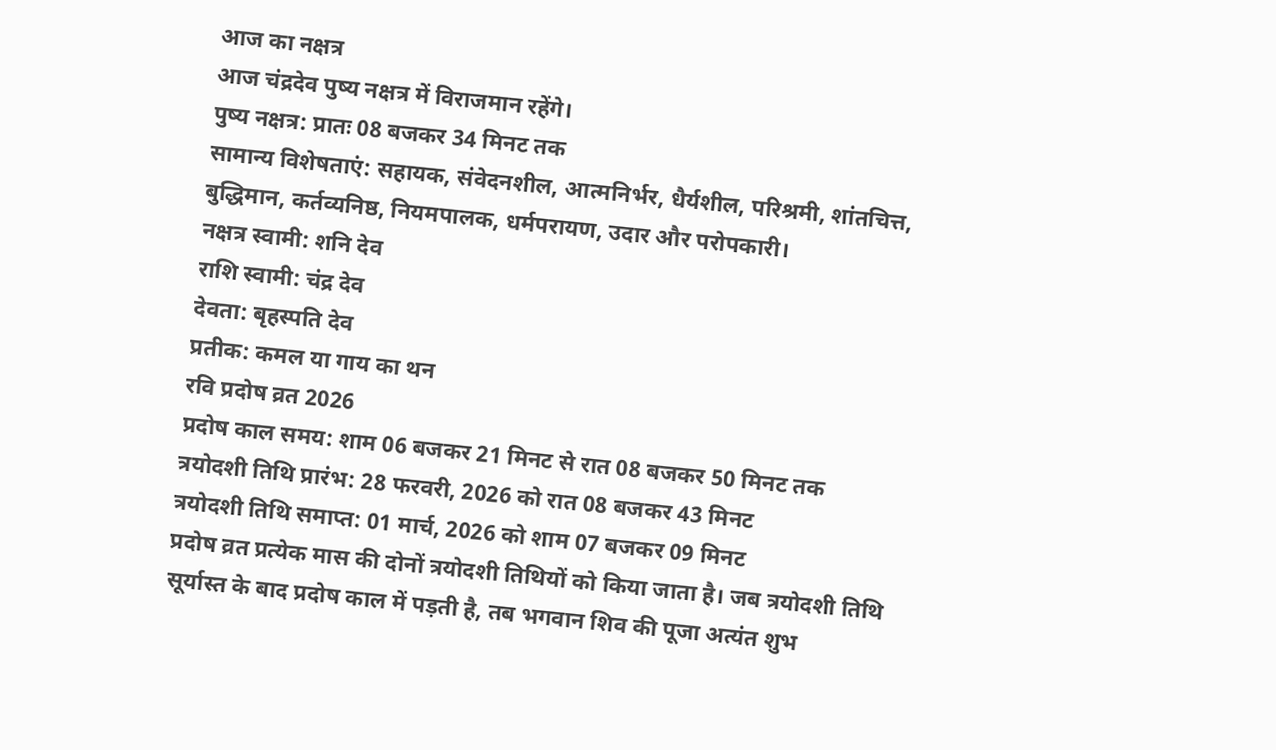आज का नक्षत्र
आज चंद्रदेव पुष्य नक्षत्र में विराजमान रहेंगे।
पुष्य नक्षत्र: प्रातः 08 बजकर 34 मिनट तक
सामान्य विशेषताएं: सहायक, संवेदनशील, आत्मनिर्भर, धैर्यशील, परिश्रमी, शांतचित्त, बुद्धिमान, कर्तव्यनिष्ठ, नियमपालक, धर्मपरायण, उदार और परोपकारी।
नक्षत्र स्वामी: शनि देव
राशि स्वामी: चंद्र देव
देवता: बृहस्पति देव
प्रतीक: कमल या गाय का थन
रवि प्रदोष व्रत 2026
प्रदोष काल समय: शाम 06 बजकर 21 मिनट से रात 08 बजकर 50 मिनट तक
त्रयोदशी तिथि प्रारंभ: 28 फरवरी, 2026 को रात 08 बजकर 43 मिनट
त्रयोदशी तिथि समाप्त: 01 मार्च, 2026 को शाम 07 बजकर 09 मिनट
प्रदोष व्रत प्रत्येक मास की दोनों त्रयोदशी तिथियों को किया जाता है। जब त्रयोदशी तिथि सूर्यास्त के बाद प्रदोष काल में पड़ती है, तब भगवान शिव की पूजा अत्यंत शुभ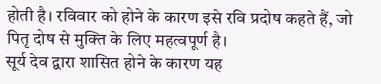होती है। रविवार को होने के कारण इसे रवि प्रदोष कहते हैं, जो पितृ दोष से मुक्ति के लिए महत्वपूर्ण है।
सूर्य देव द्वारा शासित होने के कारण यह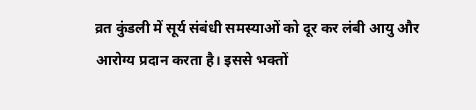व्रत कुंडली में सूर्य संबंधी समस्याओं को दूर कर लंबी आयु और आरोग्य प्रदान करता है। इससे भक्तों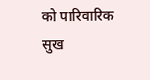को पारिवारिक सुख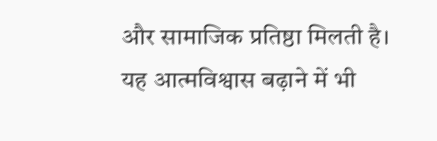और सामाजिक प्रतिष्ठा मिलती है। यह आत्मविश्वास बढ़ाने में भी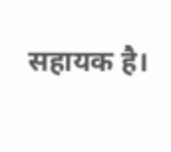सहायक है।